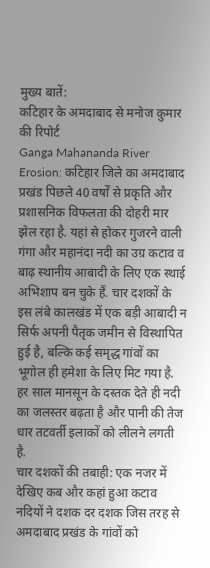मुख्य बातें:
कटिहार के अमदाबाद से मनोज कुमार की रिपोर्ट
Ganga Mahananda River Erosion: कटिहार जिले का अमदाबाद प्रखंड पिछले 40 वर्षों से प्रकृति और प्रशासनिक विफलता की दोहरी मार झेल रहा है. यहां से होकर गुजरने वाली गंगा और महानंदा नदी का उग्र कटाव व बाढ़ स्थानीय आबादी के लिए एक स्थाई अभिशाप बन चुके हैं. चार दशकों के इस लंबे कालखंड में एक बड़ी आबादी न सिर्फ अपनी पैतृक जमीन से विस्थापित हुई है, बल्कि कई समृद्ध गांवों का भूगोल ही हमेशा के लिए मिट गया है. हर साल मानसून के दस्तक देते ही नदी का जलस्तर बढ़ता है और पानी की तेज धार तटवर्ती इलाकों को लीलने लगती है.
चार दशकों की तबाही: एक नजर में देखिए कब और कहां हुआ कटाव
नदियों ने दशक दर दशक जिस तरह से अमदाबाद प्रखंड के गांवों को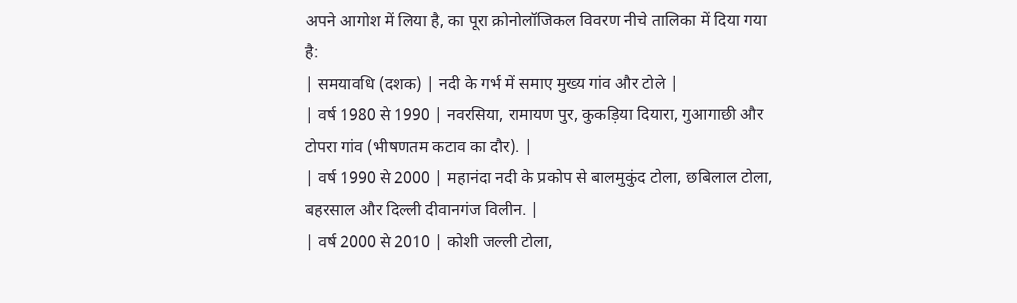अपने आगोश में लिया है, का पूरा क्रोनोलॉजिकल विवरण नीचे तालिका में दिया गया है:
| समयावधि (दशक) | नदी के गर्भ में समाए मुख्य गांव और टोले |
| वर्ष 1980 से 1990 | नवरसिया, रामायण पुर, कुकड़िया दियारा, गुआगाछी और टोपरा गांव (भीषणतम कटाव का दौर). |
| वर्ष 1990 से 2000 | महानंदा नदी के प्रकोप से बालमुकुंद टोला, छबिलाल टोला, बहरसाल और दिल्ली दीवानगंज विलीन. |
| वर्ष 2000 से 2010 | कोशी जल्ली टोला,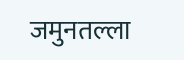जमुनतल्ला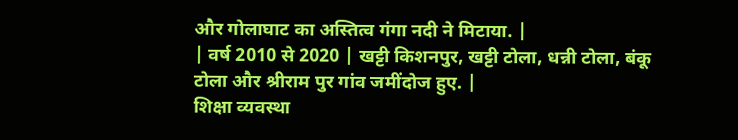और गोलाघाट का अस्तित्व गंगा नदी ने मिटाया. |
| वर्ष 2010 से 2020 | खट्टी किशनपुर, खट्टी टोला, धन्नी टोला, बंकू टोला और श्रीराम पुर गांव जमींदोज हुए. |
शिक्षा व्यवस्था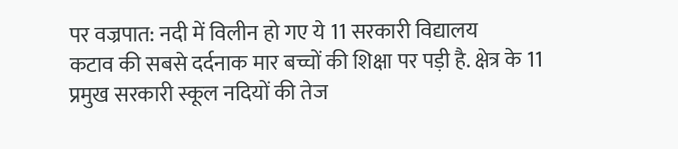पर वज्रपात: नदी में विलीन हो गए ये 11 सरकारी विद्यालय
कटाव की सबसे दर्दनाक मार बच्चों की शिक्षा पर पड़ी है. क्षेत्र के 11 प्रमुख सरकारी स्कूल नदियों की तेज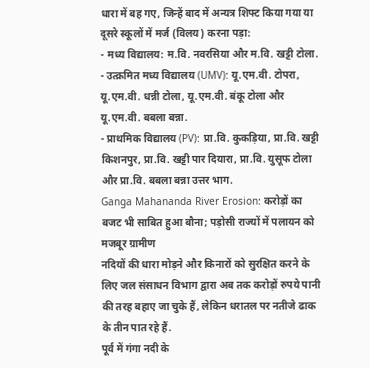धारा में बह गए, जिन्हें बाद में अन्यत्र शिफ्ट किया गया या दूसरे स्कूलों में मर्ज (विलय) करना पड़ा:
- मध्य विद्यालय: म.वि. नवरसिया और म.वि. खट्टी टोला.
- उत्क्रमित मध्य विद्यालय (UMV): यू.एम.वी. टोपरा, यू.एम.वी. धन्नी टोला, यू.एम.वी. बंकू टोला और यू.एम.वी. बबला बन्ना.
- प्राथमिक विद्यालय (PV): प्रा.वि. कुकड़िया, प्रा.वि. खट्टी किशनपुर, प्रा.वि. खट्टी पार दियारा, प्रा.वि. युसूफ टोला और प्रा.वि. बबला बन्ना उत्तर भाग.
Ganga Mahananda River Erosion: करोड़ों का बजट भी साबित हुआ बौना; पड़ोसी राज्यों में पलायन को मजबूर ग्रामीण
नदियों की धारा मोड़ने और किनारों को सुरक्षित करने के लिए जल संसाधन विभाग द्वारा अब तक करोड़ों रुपये पानी की तरह बहाए जा चुके हैं, लेकिन धरातल पर नतीजे ढाक के तीन पात रहे हैं.
पूर्व में गंगा नदी के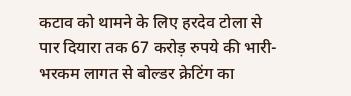कटाव को थामने के लिए हरदेव टोला से पार दियारा तक 67 करोड़ रुपये की भारी-भरकम लागत से बोल्डर क्रेटिंग का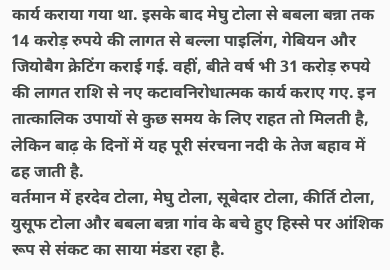कार्य कराया गया था. इसके बाद मेघु टोला से बबला बन्ना तक 14 करोड़ रुपये की लागत से बल्ला पाइलिंग, गेबियन और जियोबैग क्रेटिंग कराई गई. वहीं, बीते वर्ष भी 31 करोड़ रुपये की लागत राशि से नए कटावनिरोधात्मक कार्य कराए गए. इन तात्कालिक उपायों से कुछ समय के लिए राहत तो मिलती है, लेकिन बाढ़ के दिनों में यह पूरी संरचना नदी के तेज बहाव में ढह जाती है.
वर्तमान में हरदेव टोला, मेघु टोला, सूबेदार टोला, कीर्ति टोला, युसूफ टोला और बबला बन्ना गांव के बचे हुए हिस्से पर आंशिक रूप से संकट का साया मंडरा रहा है.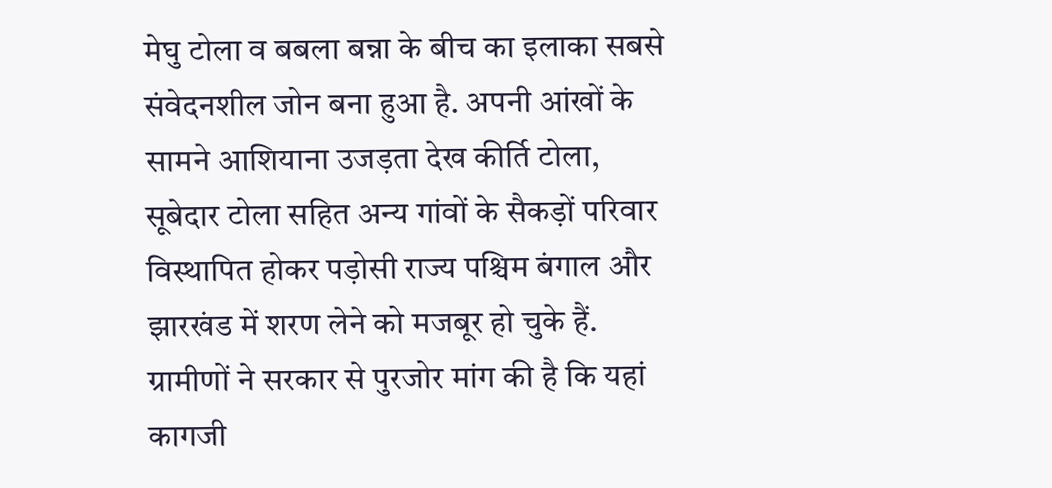मेघु टोला व बबला बन्ना के बीच का इलाका सबसे संवेदनशील जोन बना हुआ है. अपनी आंखों के सामने आशियाना उजड़ता देख कीर्ति टोला, सूबेदार टोला सहित अन्य गांवों के सैकड़ों परिवार विस्थापित होकर पड़ोसी राज्य पश्चिम बंगाल और झारखंड में शरण लेने को मजबूर हो चुके हैं. ग्रामीणों ने सरकार से पुरजोर मांग की है कि यहां कागजी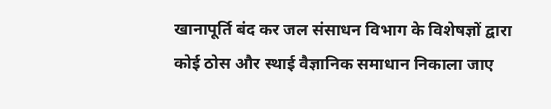खानापूर्ति बंद कर जल संसाधन विभाग के विशेषज्ञों द्वारा कोई ठोस और स्थाई वैज्ञानिक समाधान निकाला जाए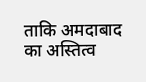ताकि अमदाबाद का अस्तित्व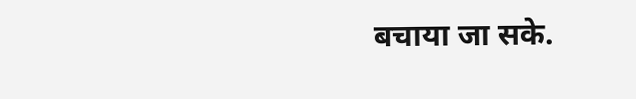बचाया जा सके.